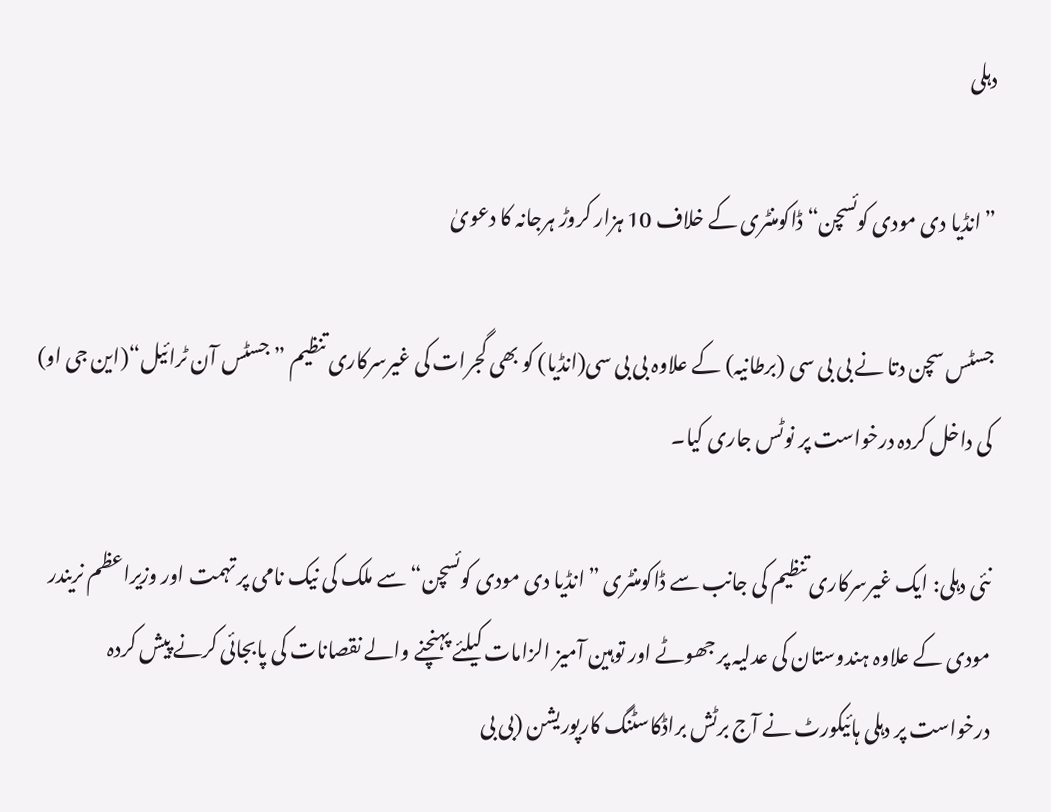دہلی

”انڈیا دی مودی کوئسچن“ ڈاکومنٹری کے خلاف 10 ہزار کروڑ ہرجانہ کا دعویٰ

جسٹس سچن دتا نے بی بی سی (برطانیہ) کے علاوہ بی بی سی(انڈیا) کو بھی گجرات کی غیرسرکاری تنظیم ”جسٹس آن ٹرائیل“(این جی او) کی داخل کردہ درخواست پر نوٹس جاری کیا۔

نئی دہلی: ایک غیرسرکاری تنظیم کی جانب سے ڈاکومنٹری ”انڈیا دی مودی کوئسچن“ سے ملک کی نیک نامی پر تہمت اور وزیراعظم نریندر مودی کے علاوہ ہندوستان کی عدلیہ پر جھوٹے اور توہین آمیز الزامات کیلئے پہنچنے والے نقصانات کی پابجائی کرنے پیش کردہ درخواست پر دہلی ہائیکورٹ نے آج برٹش براڈکاسٹنگ کارپوریشن (بی بی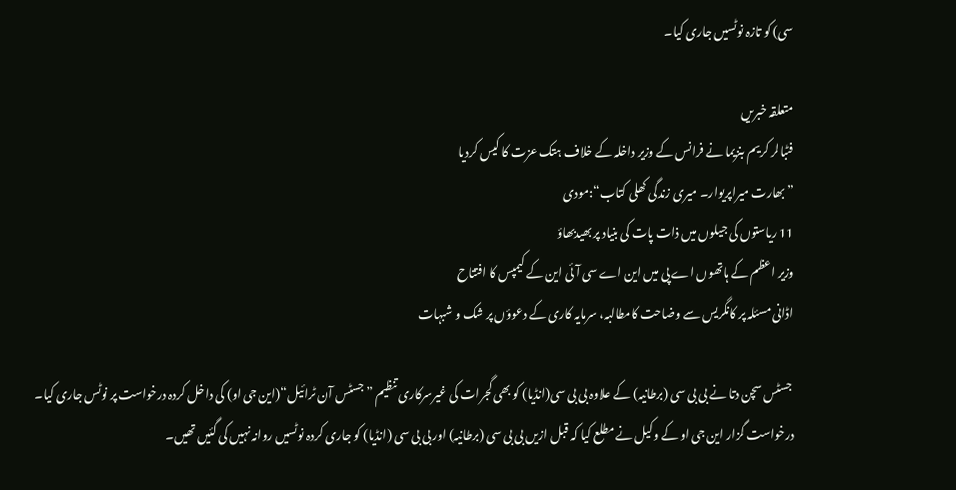سی) کو تازہ نوٹسیں جاری کیا۔

متعلقہ خبریں
فٹبالر کریم بنزیما نے فرانس کے وزیر داخلہ کے خلاف ہتک عزت کا کیس کردیا
”بھارت میراپریوار۔ میری زندگی کھلی کتاب“:مودی
11 ریاستوں کی جیلوں میں ذات پات کی بنیاد پر بھیدبھاؤ
وزیر اعظم کے ہاتھوں اے پی میں این اے سی آئی این کے کیمپس کا افتتاح
اڈانی مسئلہ پر کانگریس سے وضاحت کامطالبہ، سرمایہ کاری کے دعوؤں پر شک و شبہات

 جسٹس سچن دتا نے بی بی سی (برطانیہ) کے علاوہ بی بی سی(انڈیا) کو بھی گجرات کی غیرسرکاری تنظیم ”جسٹس آن ٹرائیل“(این جی او) کی داخل کردہ درخواست پر نوٹس جاری کیا۔ درخواست گزار این جی او کے وکیل نے مطلع کیا کہ قبل ازیں بی بی سی (برطانیہ) اور بی بی سی (انڈیا) کو جاری کردہ نوٹسیں روانہ نہیں کی گئیں تھیں۔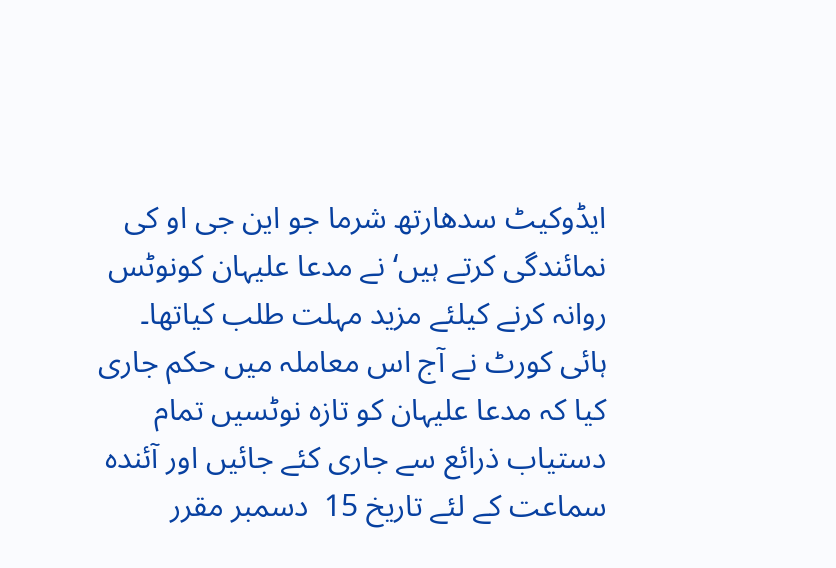ایڈوکیٹ سدھارتھ شرما جو این جی او کی نمائندگی کرتے ہیں‘ نے مدعا علیہان کونوٹس روانہ کرنے کیلئے مزید مہلت طلب کیاتھا۔ ہائی کورٹ نے آج اس معاملہ میں حکم جاری کیا کہ مدعا علیہان کو تازہ نوٹسیں تمام دستیاب ذرائع سے جاری کئے جائیں اور آئندہ سماعت کے لئے تاریخ 15  دسمبر مقرر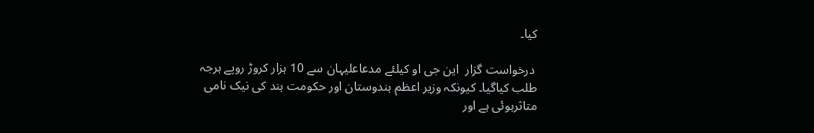کیا۔

 درخواست گزار  این جی او کیلئے مدعاعلیہان سے 10 ہزار کروڑ روپے ہرجہ طلب کیاگیا۔ کیونکہ وزیر اعظم ہندوستان اور حکومت ہند کی نیک نامی  متاثرہوئی ہے اور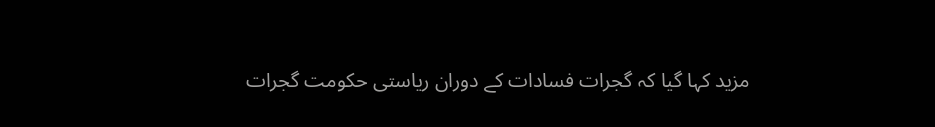مزید کہا گیا کہ گجرات فسادات کے دوران ریاستی حکومت گجرات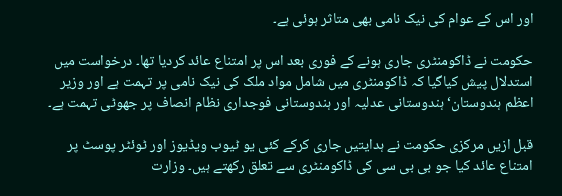اور اس کے عوام کی نیک نامی بھی متاثر ہوئی ہے۔

حکومت نے ڈاکومنٹری جاری ہونے کے فوری بعد اس پر امتناع عائد کردیا تھا۔ درخواست میں استدلال پیش کیاگیا کہ ڈاکومنٹری میں شامل مواد ملک کی نیک نامی پر تہمت ہے اور وزیر اعظم ہندوستان‘ ہندوستانی عدلیہ اور ہندوستانی فوجداری نظام انصاف پر جھوٹی تہمت ہے۔

قبل ازیں مرکزی حکومت نے ہدایتیں جاری کرکے کئی یو ٹیوب ویڈیوز اور ٹوئٹر پوسٹ پر امتناع عائد کیا جو بی بی سی کی ڈاکومنٹری سے تعلق رکھتے ہیں۔ وزارت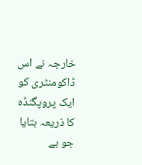خارجہ نے اس ڈاکومنٹری کو ایک پروپگنڈہ کا ذریعہ بتایا جو بے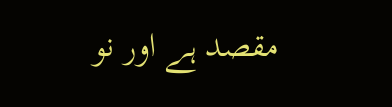مقصد ہے اور نو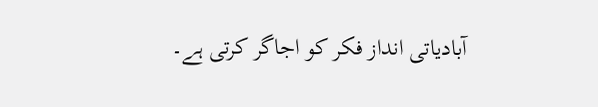آبادیاتی انداز فکر کو اجاگر کرتی ہے۔